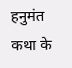हनुमंत कथा के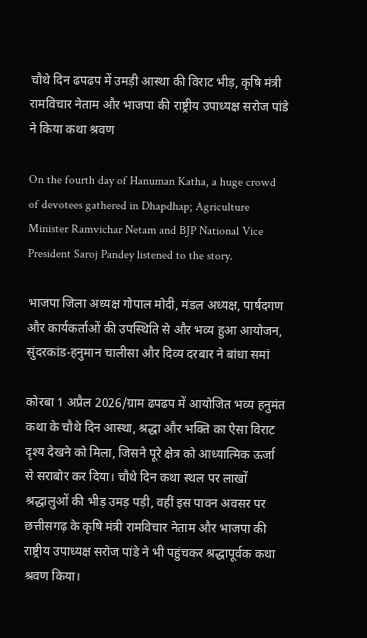चौथे दिन ढपढप में उमड़ी आस्था की विराट भीड़, कृषि मंत्री रामविचार नेताम और भाजपा की राष्ट्रीय उपाध्यक्ष सरोज पांडे ने किया कथा श्रवण

On the fourth day of Hanuman Katha, a huge crowd of devotees gathered in Dhapdhap; Agriculture Minister Ramvichar Netam and BJP National Vice President Saroj Pandey listened to the story.

भाजपा जिला अध्यक्ष गोपाल मोदी, मंडल अध्यक्ष, पार्षदगण और कार्यकर्ताओं की उपस्थिति से और भव्य हुआ आयोजन, सुंदरकांड-हनुमान चालीसा और दिव्य दरबार ने बांधा समां

कोरबा 1 अप्रैल 2026/ग्राम ढपढप में आयोजित भव्य हनुमंत कथा के चौथे दिन आस्था, श्रद्धा और भक्ति का ऐसा विराट दृश्य देखने को मिला, जिसने पूरे क्षेत्र को आध्यात्मिक ऊर्जा से सराबोर कर दिया। चौथे दिन कथा स्थल पर लाखों श्रद्धालुओं की भीड़ उमड़ पड़ी, वहीं इस पावन अवसर पर छत्तीसगढ़ के कृषि मंत्री रामविचार नेताम और भाजपा की राष्ट्रीय उपाध्यक्ष सरोज पांडे ने भी पहुंचकर श्रद्धापूर्वक कथा श्रवण किया।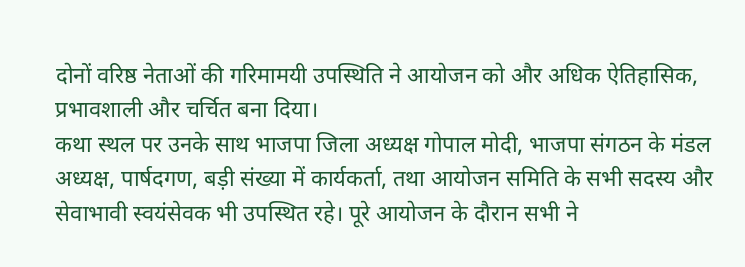दोनों वरिष्ठ नेताओं की गरिमामयी उपस्थिति ने आयोजन को और अधिक ऐतिहासिक, प्रभावशाली और चर्चित बना दिया।
कथा स्थल पर उनके साथ भाजपा जिला अध्यक्ष गोपाल मोदी, भाजपा संगठन के मंडल अध्यक्ष, पार्षदगण, बड़ी संख्या में कार्यकर्ता, तथा आयोजन समिति के सभी सदस्य और सेवाभावी स्वयंसेवक भी उपस्थित रहे। पूरे आयोजन के दौरान सभी ने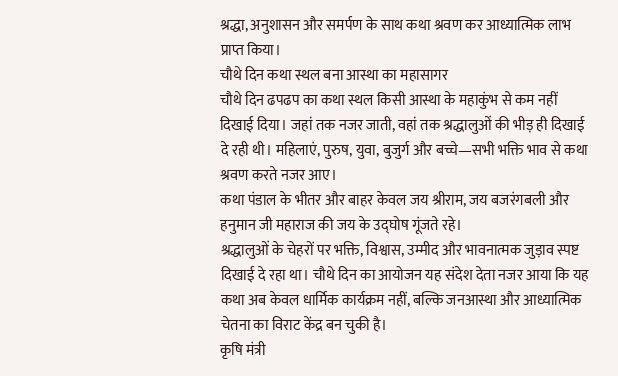श्रद्धा, अनुशासन और समर्पण के साथ कथा श्रवण कर आध्यात्मिक लाभ प्राप्त किया।
चौथे दिन कथा स्थल बना आस्था का महासागर
चौथे दिन ढपढप का कथा स्थल किसी आस्था के महाकुंभ से कम नहीं दिखाई दिया। जहां तक नजर जाती, वहां तक श्रद्धालुओं की भीड़ ही दिखाई दे रही थी। महिलाएं, पुरुष, युवा, बुजुर्ग और बच्चे—सभी भक्ति भाव से कथा श्रवण करते नजर आए।
कथा पंडाल के भीतर और बाहर केवल जय श्रीराम, जय बजरंगबली और हनुमान जी महाराज की जय के उद्घोष गूंजते रहे।
श्रद्धालुओं के चेहरों पर भक्ति, विश्वास, उम्मीद और भावनात्मक जुड़ाव स्पष्ट दिखाई दे रहा था। चौथे दिन का आयोजन यह संदेश देता नजर आया कि यह कथा अब केवल धार्मिक कार्यक्रम नहीं, बल्कि जनआस्था और आध्यात्मिक चेतना का विराट केंद्र बन चुकी है।
कृषि मंत्री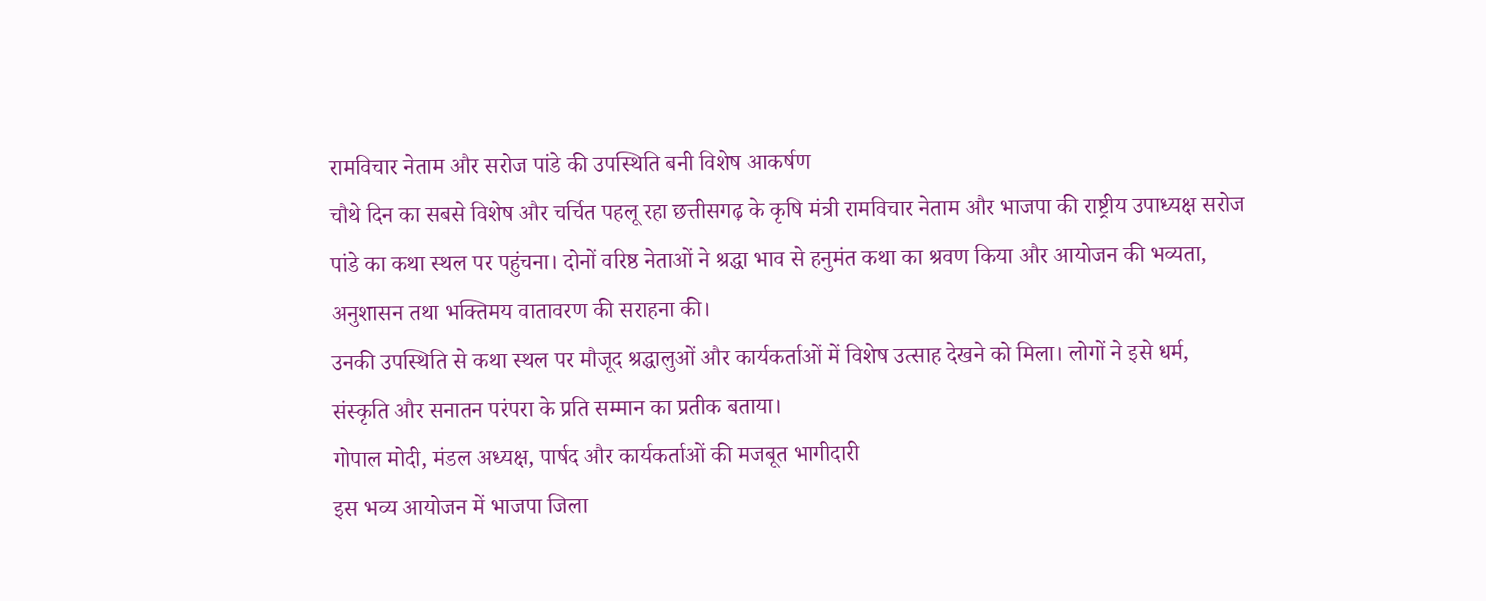रामविचार नेताम और सरोज पांडे की उपस्थिति बनी विशेष आकर्षण
चौथे दिन का सबसे विशेष और चर्चित पहलू रहा छत्तीसगढ़ के कृषि मंत्री रामविचार नेताम और भाजपा की राष्ट्रीय उपाध्यक्ष सरोज पांडे का कथा स्थल पर पहुंचना। दोनों वरिष्ठ नेताओं ने श्रद्धा भाव से हनुमंत कथा का श्रवण किया और आयोजन की भव्यता, अनुशासन तथा भक्तिमय वातावरण की सराहना की।
उनकी उपस्थिति से कथा स्थल पर मौजूद श्रद्धालुओं और कार्यकर्ताओं में विशेष उत्साह देखने को मिला। लोगों ने इसे धर्म, संस्कृति और सनातन परंपरा के प्रति सम्मान का प्रतीक बताया।
गोपाल मोदी, मंडल अध्यक्ष, पार्षद और कार्यकर्ताओं की मजबूत भागीदारी
इस भव्य आयोजन में भाजपा जिला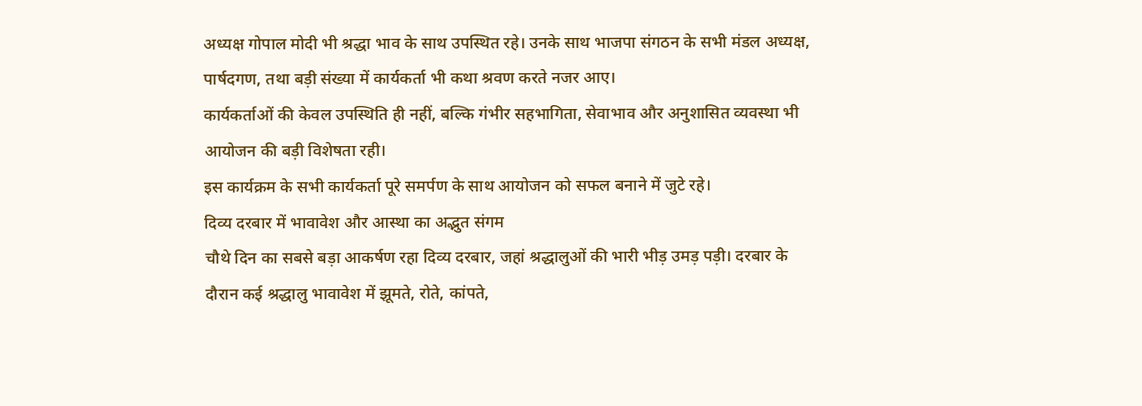अध्यक्ष गोपाल मोदी भी श्रद्धा भाव के साथ उपस्थित रहे। उनके साथ भाजपा संगठन के सभी मंडल अध्यक्ष, पार्षदगण, तथा बड़ी संख्या में कार्यकर्ता भी कथा श्रवण करते नजर आए।
कार्यकर्ताओं की केवल उपस्थिति ही नहीं, बल्कि गंभीर सहभागिता, सेवाभाव और अनुशासित व्यवस्था भी आयोजन की बड़ी विशेषता रही।
इस कार्यक्रम के सभी कार्यकर्ता पूरे समर्पण के साथ आयोजन को सफल बनाने में जुटे रहे।
दिव्य दरबार में भावावेश और आस्था का अद्भुत संगम
चौथे दिन का सबसे बड़ा आकर्षण रहा दिव्य दरबार, जहां श्रद्धालुओं की भारी भीड़ उमड़ पड़ी। दरबार के दौरान कई श्रद्धालु भावावेश में झूमते, रोते, कांपते,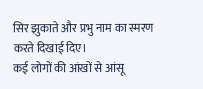सिर झुकाते और प्रभु नाम का स्मरण करते दिखाई दिए।
कई लोगों की आंखों से आंसू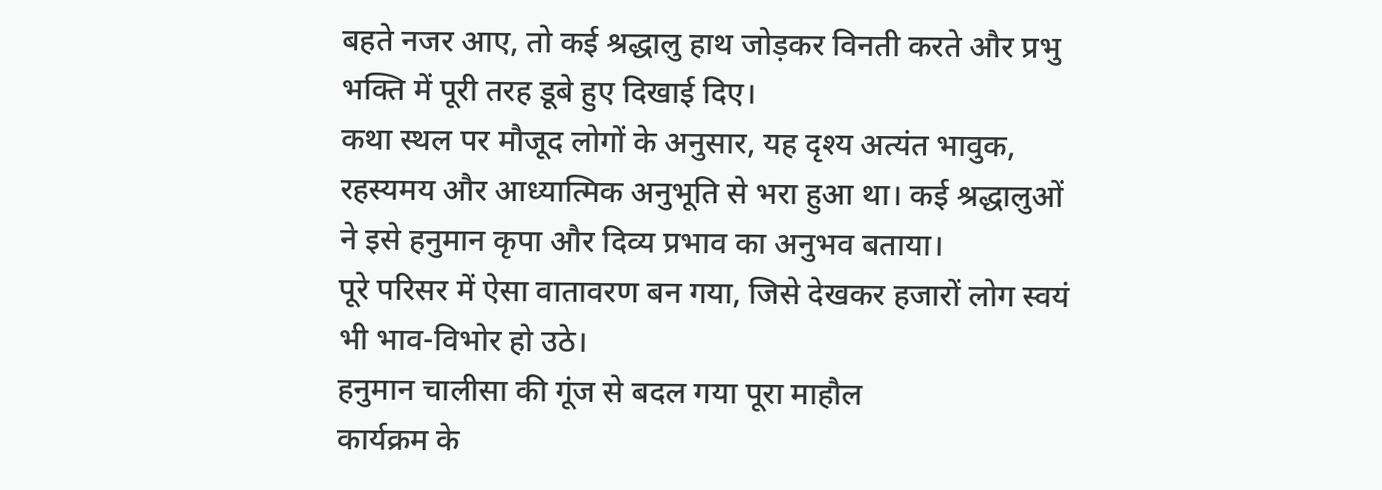बहते नजर आए, तो कई श्रद्धालु हाथ जोड़कर विनती करते और प्रभु भक्ति में पूरी तरह डूबे हुए दिखाई दिए।
कथा स्थल पर मौजूद लोगों के अनुसार, यह दृश्य अत्यंत भावुक, रहस्यमय और आध्यात्मिक अनुभूति से भरा हुआ था। कई श्रद्धालुओं ने इसे हनुमान कृपा और दिव्य प्रभाव का अनुभव बताया।
पूरे परिसर में ऐसा वातावरण बन गया, जिसे देखकर हजारों लोग स्वयं भी भाव-विभोर हो उठे।
हनुमान चालीसा की गूंज से बदल गया पूरा माहौल
कार्यक्रम के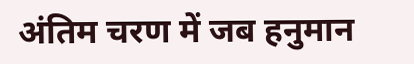अंतिम चरण में जब हनुमान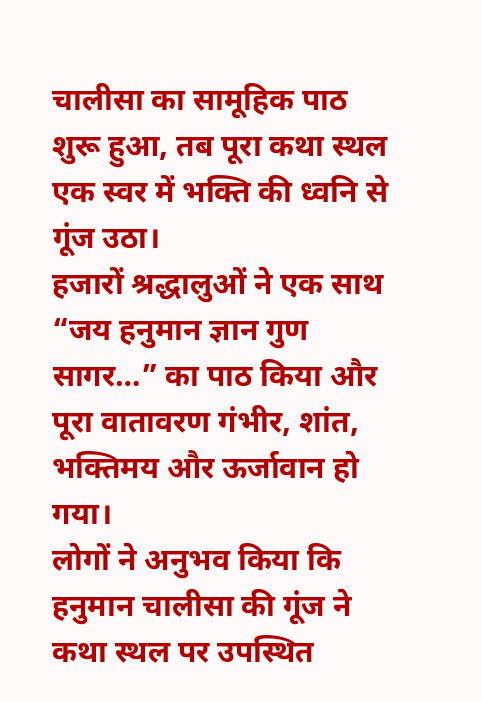चालीसा का सामूहिक पाठ शुरू हुआ, तब पूरा कथा स्थल एक स्वर में भक्ति की ध्वनि से गूंज उठा।
हजारों श्रद्धालुओं ने एक साथ “जय हनुमान ज्ञान गुण सागर…” का पाठ किया और पूरा वातावरण गंभीर, शांत, भक्तिमय और ऊर्जावान हो गया।
लोगों ने अनुभव किया कि हनुमान चालीसा की गूंज ने कथा स्थल पर उपस्थित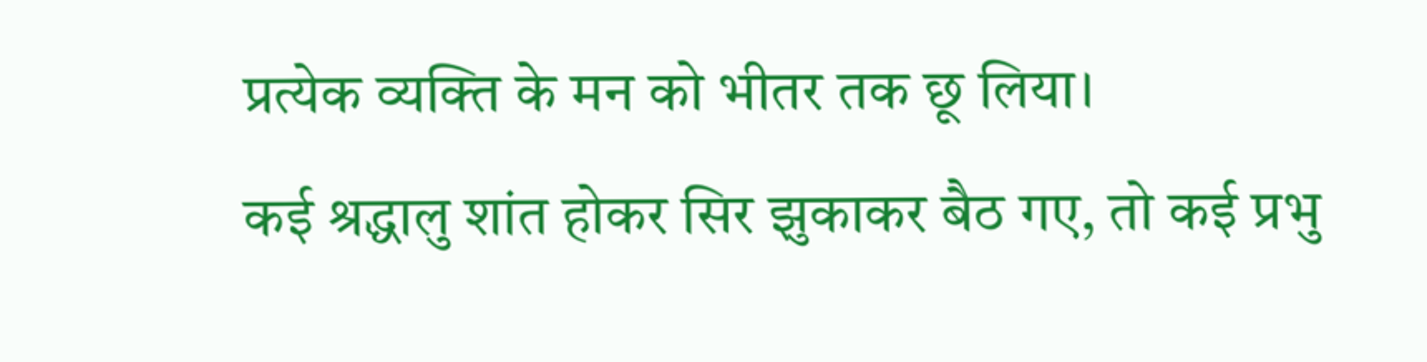प्रत्येक व्यक्ति के मन को भीतर तक छू लिया।
कई श्रद्धालु शांत होकर सिर झुकाकर बैठ गए, तो कई प्रभु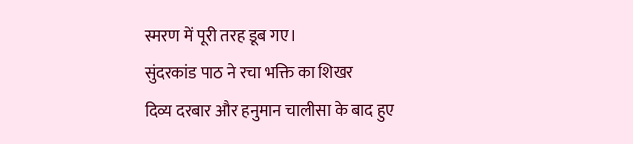स्मरण में पूरी तरह डूब गए।
सुंदरकांड पाठ ने रचा भक्ति का शिखर
दिव्य दरबार और हनुमान चालीसा के बाद हुए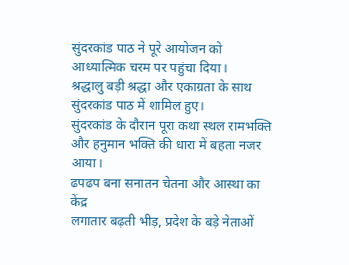सुंदरकांड पाठ ने पूरे आयोजन को आध्यात्मिक चरम पर पहुंचा दिया।
श्रद्धालु बड़ी श्रद्धा और एकाग्रता के साथ सुंदरकांड पाठ में शामिल हुए।
सुंदरकांड के दौरान पूरा कथा स्थल रामभक्ति और हनुमान भक्ति की धारा में बहता नजर आया।
ढपढप बना सनातन चेतना और आस्था का केंद्र
लगातार बढ़ती भीड़, प्रदेश के बड़े नेताओं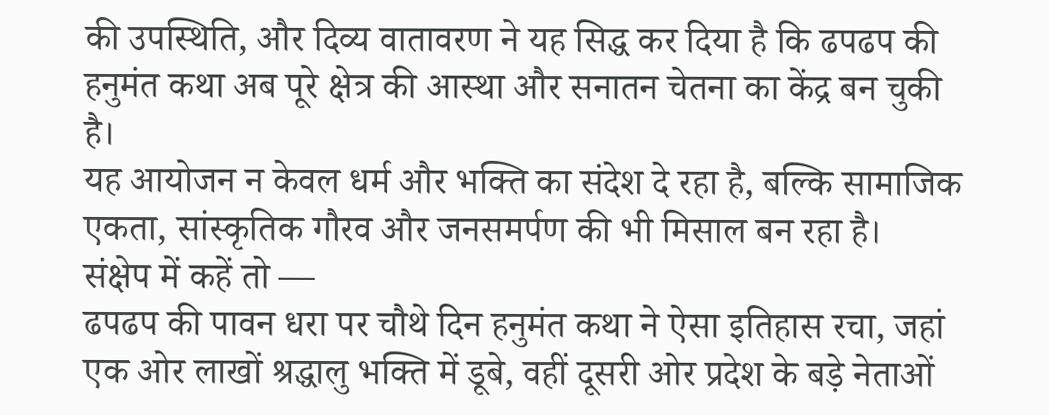की उपस्थिति, और दिव्य वातावरण ने यह सिद्ध कर दिया है कि ढपढप की हनुमंत कथा अब पूरे क्षेत्र की आस्था और सनातन चेतना का केंद्र बन चुकी है।
यह आयोजन न केवल धर्म और भक्ति का संदेश दे रहा है, बल्कि सामाजिक एकता, सांस्कृतिक गौरव और जनसमर्पण की भी मिसाल बन रहा है।
संक्षेप में कहें तो —
ढपढप की पावन धरा पर चौथे दिन हनुमंत कथा ने ऐसा इतिहास रचा, जहां एक ओर लाखों श्रद्धालु भक्ति में डूबे, वहीं दूसरी ओर प्रदेश के बड़े नेताओं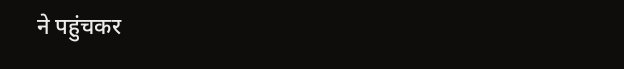ने पहुंचकर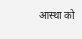आस्था को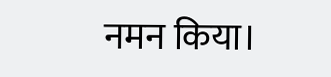नमन किया।